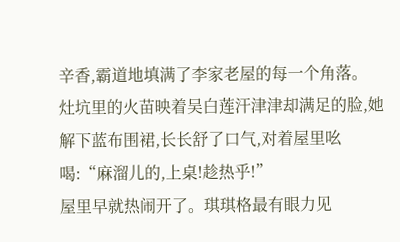辛香,霸道地填满了李家老屋的每一个角落。
灶坑里的火苗映着吴白莲汗津津却满足的脸,她解下蓝布围裙,长长舒了口气,对着屋里吆喝:“麻溜儿的,上桌!趁热乎!”
屋里早就热闹开了。琪琪格最有眼力见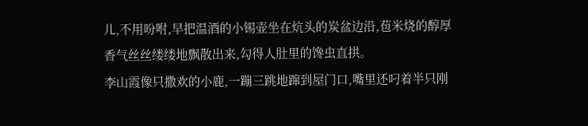儿,不用吩咐,早把温酒的小锡壶坐在炕头的炭盆边沿,苞米烧的醇厚香气丝丝缕缕地飘散出来,勾得人肚里的馋虫直拱。
李山霞像只撒欢的小鹿,一蹦三跳地蹿到屋门口,嘴里还叼着半只刚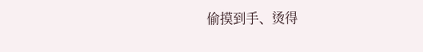偷摸到手、烫得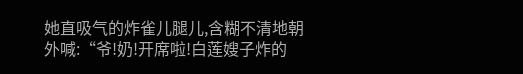她直吸气的炸雀儿腿儿,含糊不清地朝外喊:“爷!奶!开席啦!白莲嫂子炸的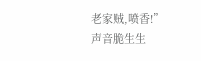老家贼,喷香!”
声音脆生生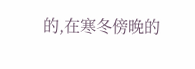的,在寒冬傍晚的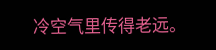冷空气里传得老远。